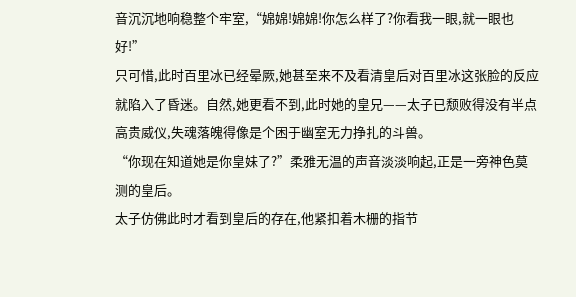音沉沉地响稳整个牢室,“婂婂!婂婂!你怎么样了?你看我一眼,就一眼也好!”
只可惜,此时百里冰已经晕厥,她甚至来不及看清皇后对百里冰这张脸的反应就陷入了昏迷。自然,她更看不到,此时她的皇兄——太子已颓败得没有半点高贵威仪,失魂落魄得像是个困于幽室无力挣扎的斗兽。
“你现在知道她是你皇妹了?”柔雅无温的声音淡淡响起,正是一旁神色莫测的皇后。
太子仿佛此时才看到皇后的存在,他紧扣着木栅的指节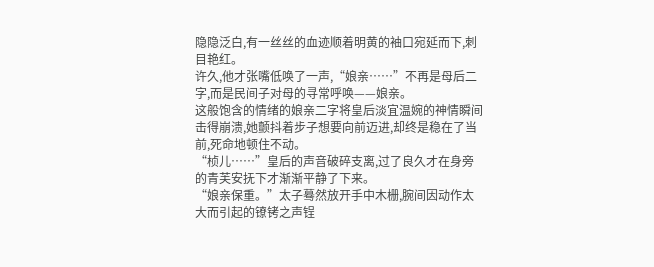隐隐泛白,有一丝丝的血迹顺着明黄的袖口宛延而下,刺目艳红。
许久,他才张嘴低唤了一声,“娘亲……”不再是母后二字,而是民间子对母的寻常呼唤——娘亲。
这般饱含的情绪的娘亲二字将皇后淡宜温婉的神情瞬间击得崩溃,她颤抖着步子想要向前迈进,却终是稳在了当前,死命地顿住不动。
“桢儿……”皇后的声音破碎支离,过了良久才在身旁的青芙安抚下才渐渐平静了下来。
“娘亲保重。”太子蓦然放开手中木栅,腕间因动作太大而引起的镣铐之声锃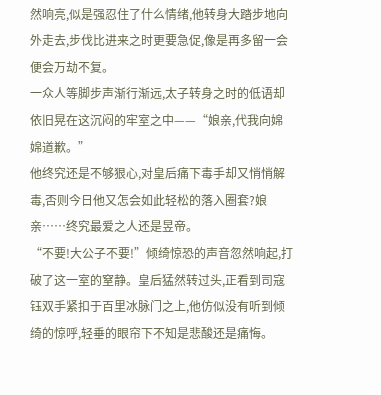然响亮,似是强忍住了什么情绪,他转身大踏步地向外走去,步伐比进来之时更要急促,像是再多留一会便会万劫不复。
一众人等脚步声渐行渐远,太子转身之时的低语却依旧晃在这沉闷的牢室之中——“娘亲,代我向婂婂道歉。”
他终究还是不够狠心,对皇后痛下毒手却又悄悄解毒,否则今日他又怎会如此轻松的落入圈套?娘亲……终究最爱之人还是昱帝。
“不要!大公子不要!”倾绮惊恐的声音忽然响起,打破了这一室的窒静。皇后猛然转过头,正看到司寇钰双手紧扣于百里冰脉门之上,他仿似没有听到倾绮的惊呼,轻垂的眼帘下不知是悲酸还是痛悔。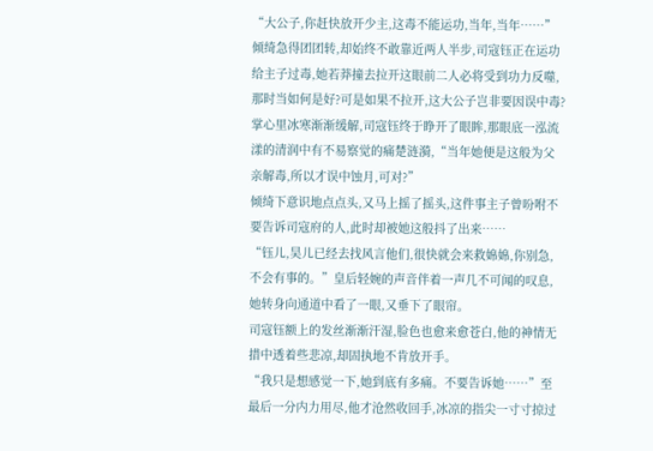“大公子,你赶快放开少主,这毒不能运功,当年,当年……”倾绮急得团团转,却始终不敢靠近两人半步,司寇钰正在运功给主子过毒,她若莽撞去拉开这眼前二人必将受到功力反噬,那时当如何是好?可是如果不拉开,这大公子岂非要因误中毒?
掌心里冰寒渐渐缓解,司寇钰终于睁开了眼眸,那眼底一泓流漾的清润中有不易察觉的痛楚涟漪,“当年她便是这般为父亲解毒,所以才误中蚀月,可对?”
倾绮下意识地点点头,又马上摇了摇头,这件事主子曾吩咐不要告诉司寇府的人,此时却被她这般抖了出来……
“钰儿,昊儿已经去找风言他们,很快就会来救婂婂,你别急,不会有事的。”皇后轻婉的声音伴着一声几不可闻的叹息,她转身向通道中看了一眼,又垂下了眼帘。
司寇钰额上的发丝渐渐汗湿,脸色也愈来愈苍白,他的神情无措中透着些悲凉,却固执地不肯放开手。
“我只是想感觉一下,她到底有多痛。不要告诉她……”至最后一分内力用尽,他才沧然收回手,冰凉的指尖一寸寸掠过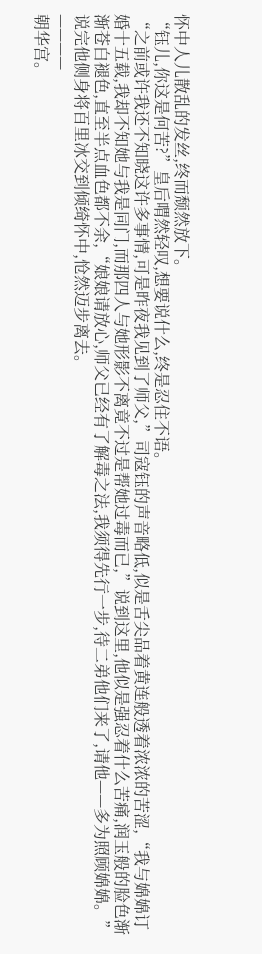怀中人儿散乱的发丝,终而颓然放下。
“钰儿,你这是何苦?”皇后喟然轻叹,想要说什么,终是忍住不语。
“之前或许我还不知晓这许多事情,可是昨夜我见到了师父,”司寇钰的声音略低,似是舌尖品着黄连般透着浓浓的苦涩,“我与婂婂订婚十五载,我却不知她与我是同门,而那四人与她形影不离竟不过是帮她过毒而已,”说到这里,他似是强忍着什么苦痛,润玉般的脸色渐渐苍白褪色,直至半点血色都不余,“娘娘请放心,师父已经有了解毒之法,我须得先行一步,待二弟他们来了,请他——多为照顾婂婂。”说完他侧身将百里冰交到倾绮怀中,怆然迈步离去。
————
朝华宫。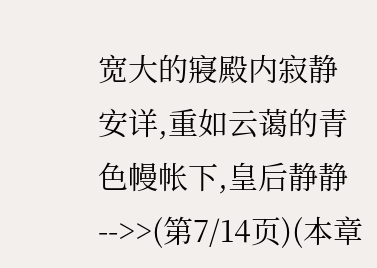宽大的寢殿内寂静安详,重如云蔼的青色幔帐下,皇后静静
-->>(第7/14页)(本章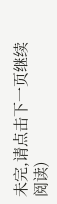未完,请点击下一页继续阅读)